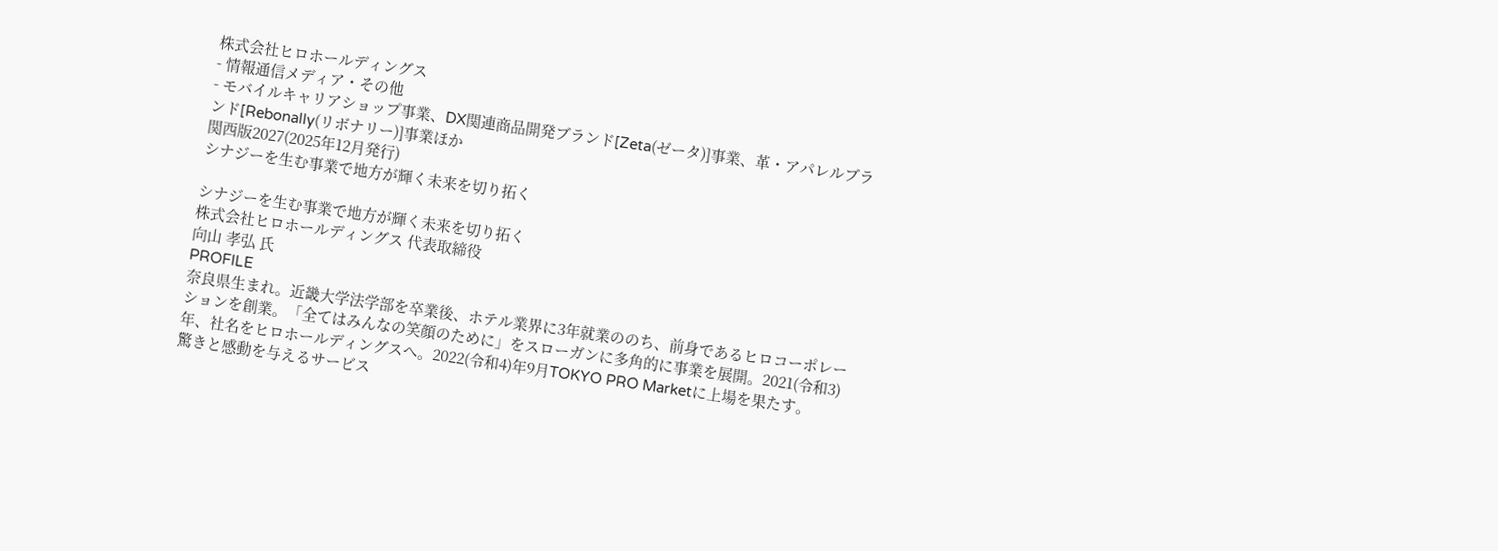株式会社ヒロホールディングス
- 情報通信メディア・その他
- モバイルキャリアショップ事業、DX関連商品開発ブランド[Zeta(ゼータ)]事業、革・アパレルブランド[Rebonally(リボナリー)]事業ほか
関西版2027(2025年12月発行)
シナジーを生む事業で地方が輝く未来を切り拓く

シナジーを生む事業で地方が輝く未来を切り拓く
株式会社ヒロホールディングス 代表取締役
向山 孝弘 氏
PROFILE
奈良県生まれ。近畿大学法学部を卒業後、ホテル業界に3年就業ののち、前身であるヒロコーポレーションを創業。「全てはみんなの笑顔のために」をスローガンに多角的に事業を展開。2021(令和3)年、社名をヒロホールディングスへ。2022(令和4)年9月TOKYO PRO Marketに上場を果たす。
驚きと感動を与えるサービス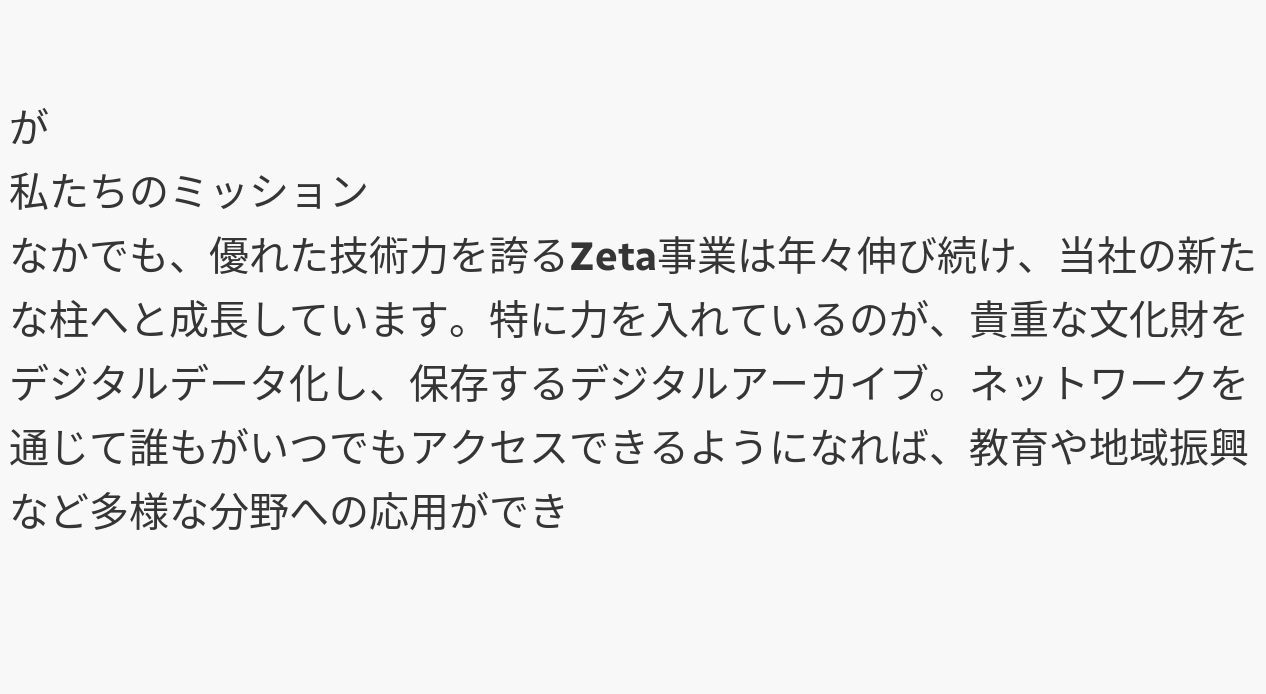が
私たちのミッション
なかでも、優れた技術力を誇るZeta事業は年々伸び続け、当社の新たな柱へと成長しています。特に力を入れているのが、貴重な文化財をデジタルデータ化し、保存するデジタルアーカイブ。ネットワークを通じて誰もがいつでもアクセスできるようになれば、教育や地域振興など多様な分野への応用ができ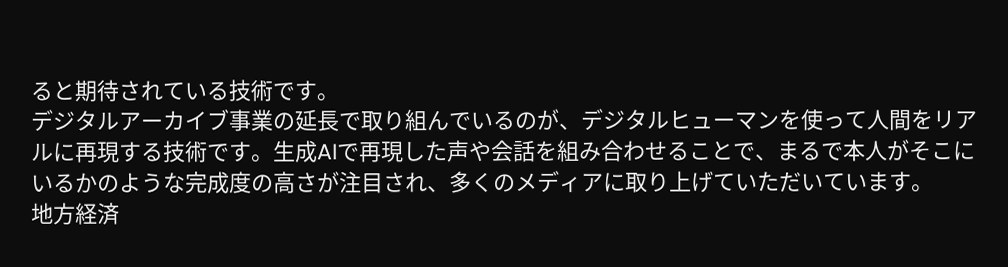ると期待されている技術です。
デジタルアーカイブ事業の延長で取り組んでいるのが、デジタルヒューマンを使って人間をリアルに再現する技術です。生成AIで再現した声や会話を組み合わせることで、まるで本人がそこにいるかのような完成度の高さが注目され、多くのメディアに取り上げていただいています。
地方経済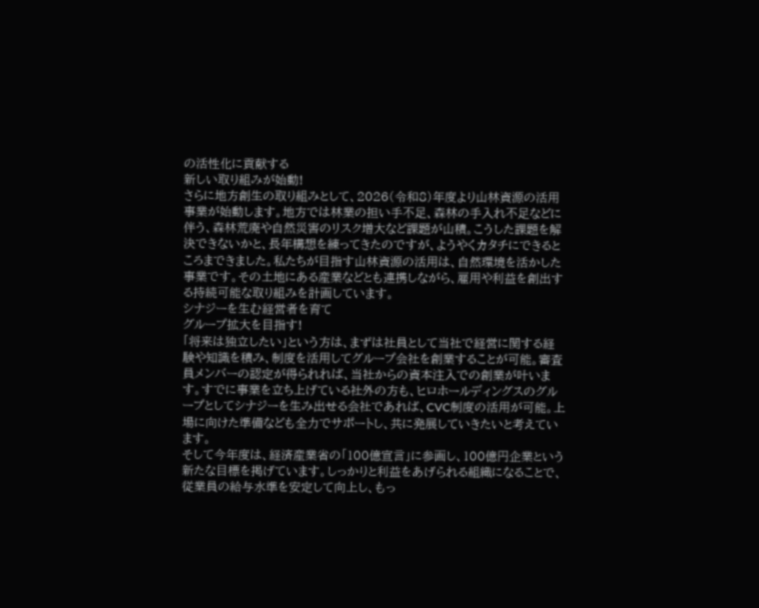の活性化に貢献する
新しい取り組みが始動!
さらに地方創生の取り組みとして、2026(令和8)年度より山林資源の活用事業が始動します。地方では林業の担い手不足、森林の手入れ不足などに伴う、森林荒廃や自然災害のリスク増大など課題が山積。こうした課題を解決できないかと、長年構想を練ってきたのですが、ようやくカタチにできるところまできました。私たちが目指す山林資源の活用は、自然環境を活かした事業です。その土地にある産業などとも連携しながら、雇用や利益を創出する持続可能な取り組みを計画しています。
シナジーを生む経営者を育て
グループ拡大を目指す!
「将来は独立したい」という方は、まずは社員として当社で経営に関する経験や知識を積み、制度を活用してグループ会社を創業することが可能。審査員メンバーの認定が得られれば、当社からの資本注入での創業が叶います。すでに事業を立ち上げている社外の方も、ヒロホールディングスのグループとしてシナジーを生み出せる会社であれば、CVC制度の活用が可能。上場に向けた準備なども全力でサポートし、共に発展していきたいと考えています。
そして今年度は、経済産業省の「100億宣言」に参画し、100億円企業という新たな目標を掲げています。しっかりと利益をあげられる組織になることで、従業員の給与水準を安定して向上し、もっ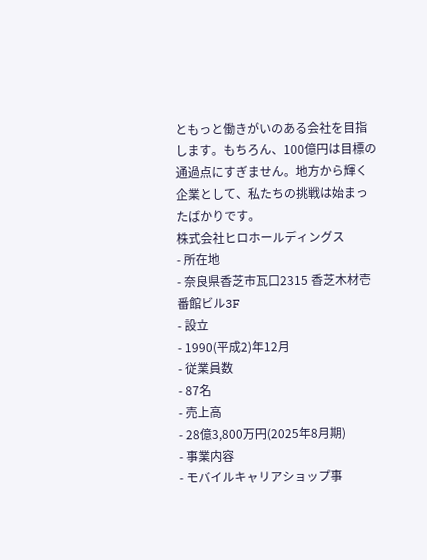ともっと働きがいのある会社を目指します。もちろん、100億円は目標の通過点にすぎません。地方から輝く企業として、私たちの挑戦は始まったばかりです。
株式会社ヒロホールディングス
- 所在地
- 奈良県香芝市瓦口2315 香芝木材壱番館ビル3F
- 設立
- 1990(平成2)年12月
- 従業員数
- 87名
- 売上高
- 28億3,800万円(2025年8月期)
- 事業内容
- モバイルキャリアショップ事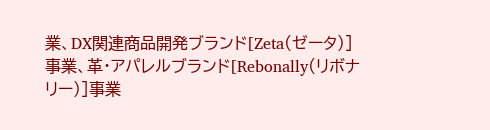業、DX関連商品開発ブランド[Zeta(ゼータ)]事業、革・アパレルブランド[Rebonally(リボナリー)]事業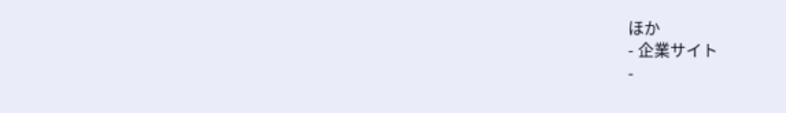ほか
- 企業サイト
-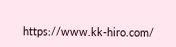https://www.kk-hiro.com/